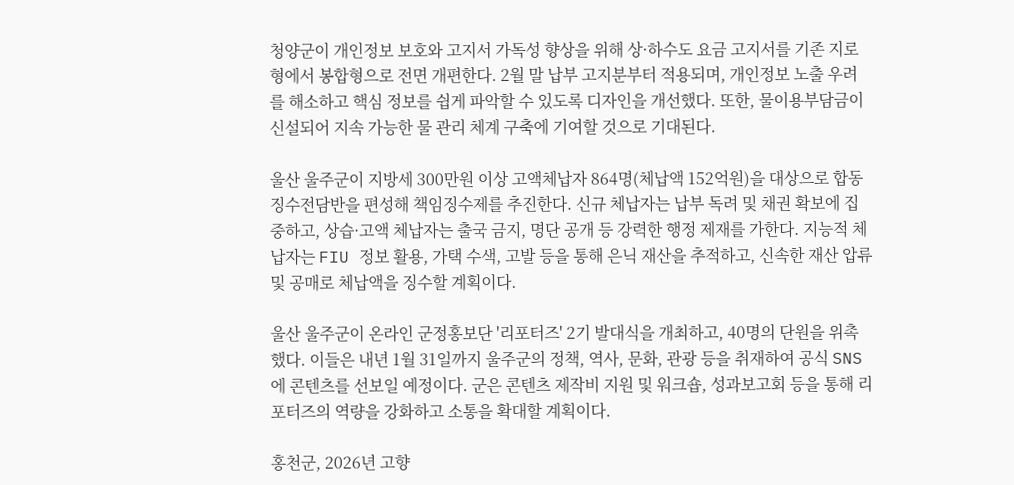청양군이 개인정보 보호와 고지서 가독성 향상을 위해 상·하수도 요금 고지서를 기존 지로형에서 봉합형으로 전면 개편한다. 2월 말 납부 고지분부터 적용되며, 개인정보 노출 우려를 해소하고 핵심 정보를 쉽게 파악할 수 있도록 디자인을 개선했다. 또한, 물이용부담금이 신설되어 지속 가능한 물 관리 체계 구축에 기여할 것으로 기대된다.

울산 울주군이 지방세 300만원 이상 고액체납자 864명(체납액 152억원)을 대상으로 합동 징수전담반을 편성해 책임징수제를 추진한다. 신규 체납자는 납부 독려 및 채권 확보에 집중하고, 상습·고액 체납자는 출국 금지, 명단 공개 등 강력한 행정 제재를 가한다. 지능적 체납자는 FIU 정보 활용, 가택 수색, 고발 등을 통해 은닉 재산을 추적하고, 신속한 재산 압류 및 공매로 체납액을 징수할 계획이다.

울산 울주군이 온라인 군정홍보단 '리포터즈' 2기 발대식을 개최하고, 40명의 단원을 위촉했다. 이들은 내년 1월 31일까지 울주군의 정책, 역사, 문화, 관광 등을 취재하여 공식 SNS에 콘텐츠를 선보일 예정이다. 군은 콘텐츠 제작비 지원 및 워크숍, 성과보고회 등을 통해 리포터즈의 역량을 강화하고 소통을 확대할 계획이다.

홍천군, 2026년 고향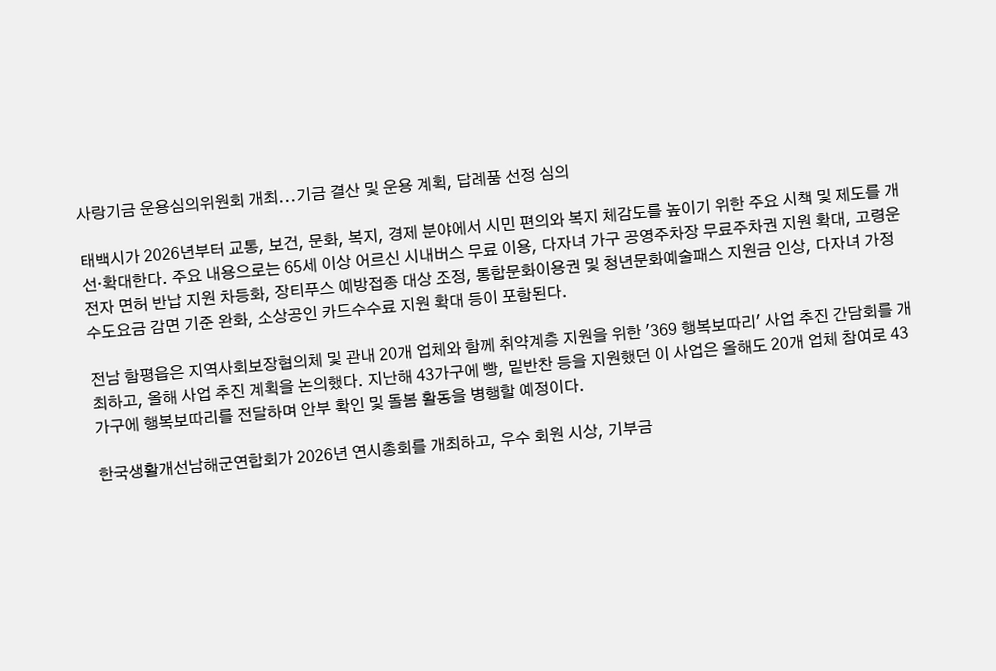사랑기금 운용심의위원회 개최...기금 결산 및 운용 계획, 답례품 선정 심의

태백시가 2026년부터 교통, 보건, 문화, 복지, 경제 분야에서 시민 편의와 복지 체감도를 높이기 위한 주요 시책 및 제도를 개선·확대한다. 주요 내용으로는 65세 이상 어르신 시내버스 무료 이용, 다자녀 가구 공영주차장 무료주차권 지원 확대, 고령운전자 면허 반납 지원 차등화, 장티푸스 예방접종 대상 조정, 통합문화이용권 및 청년문화예술패스 지원금 인상, 다자녀 가정 수도요금 감면 기준 완화, 소상공인 카드수수료 지원 확대 등이 포함된다.

전남 함평읍은 지역사회보장협의체 및 관내 20개 업체와 함께 취약계층 지원을 위한 '369 행복보따리' 사업 추진 간담회를 개최하고, 올해 사업 추진 계획을 논의했다. 지난해 43가구에 빵, 밑반찬 등을 지원했던 이 사업은 올해도 20개 업체 참여로 43가구에 행복보따리를 전달하며 안부 확인 및 돌봄 활동을 병행할 예정이다.

한국생활개선남해군연합회가 2026년 연시총회를 개최하고, 우수 회원 시상, 기부금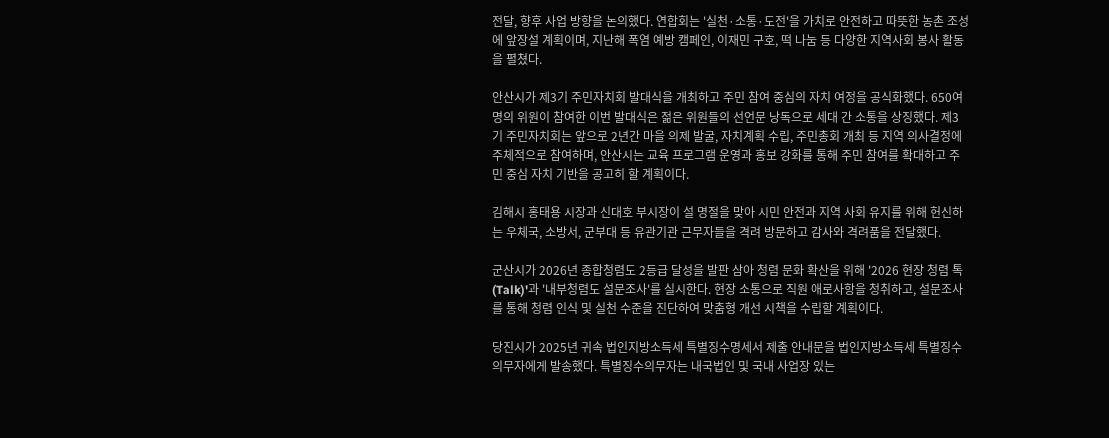전달, 향후 사업 방향을 논의했다. 연합회는 '실천·소통·도전'을 가치로 안전하고 따뜻한 농촌 조성에 앞장설 계획이며, 지난해 폭염 예방 캠페인, 이재민 구호, 떡 나눔 등 다양한 지역사회 봉사 활동을 펼쳤다.

안산시가 제3기 주민자치회 발대식을 개최하고 주민 참여 중심의 자치 여정을 공식화했다. 650여 명의 위원이 참여한 이번 발대식은 젊은 위원들의 선언문 낭독으로 세대 간 소통을 상징했다. 제3기 주민자치회는 앞으로 2년간 마을 의제 발굴, 자치계획 수립, 주민총회 개최 등 지역 의사결정에 주체적으로 참여하며, 안산시는 교육 프로그램 운영과 홍보 강화를 통해 주민 참여를 확대하고 주민 중심 자치 기반을 공고히 할 계획이다.

김해시 홍태용 시장과 신대호 부시장이 설 명절을 맞아 시민 안전과 지역 사회 유지를 위해 헌신하는 우체국, 소방서, 군부대 등 유관기관 근무자들을 격려 방문하고 감사와 격려품을 전달했다.

군산시가 2026년 종합청렴도 2등급 달성을 발판 삼아 청렴 문화 확산을 위해 '2026 현장 청렴 톡(Talk)'과 '내부청렴도 설문조사'를 실시한다. 현장 소통으로 직원 애로사항을 청취하고, 설문조사를 통해 청렴 인식 및 실천 수준을 진단하여 맞춤형 개선 시책을 수립할 계획이다.

당진시가 2025년 귀속 법인지방소득세 특별징수명세서 제출 안내문을 법인지방소득세 특별징수의무자에게 발송했다. 특별징수의무자는 내국법인 및 국내 사업장 있는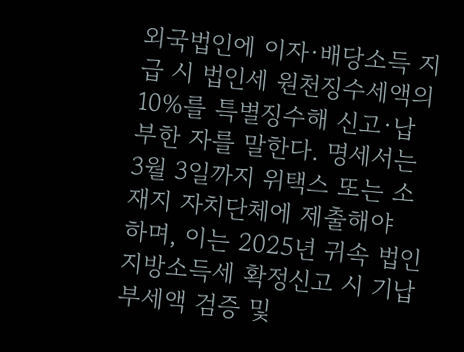외국법인에 이자·배당소득 지급 시 법인세 원천징수세액의 10%를 특별징수해 신고·납부한 자를 말한다. 명세서는 3월 3일까지 위택스 또는 소재지 자치단체에 제출해야 하며, 이는 2025년 귀속 법인지방소득세 확정신고 시 기납부세액 검증 및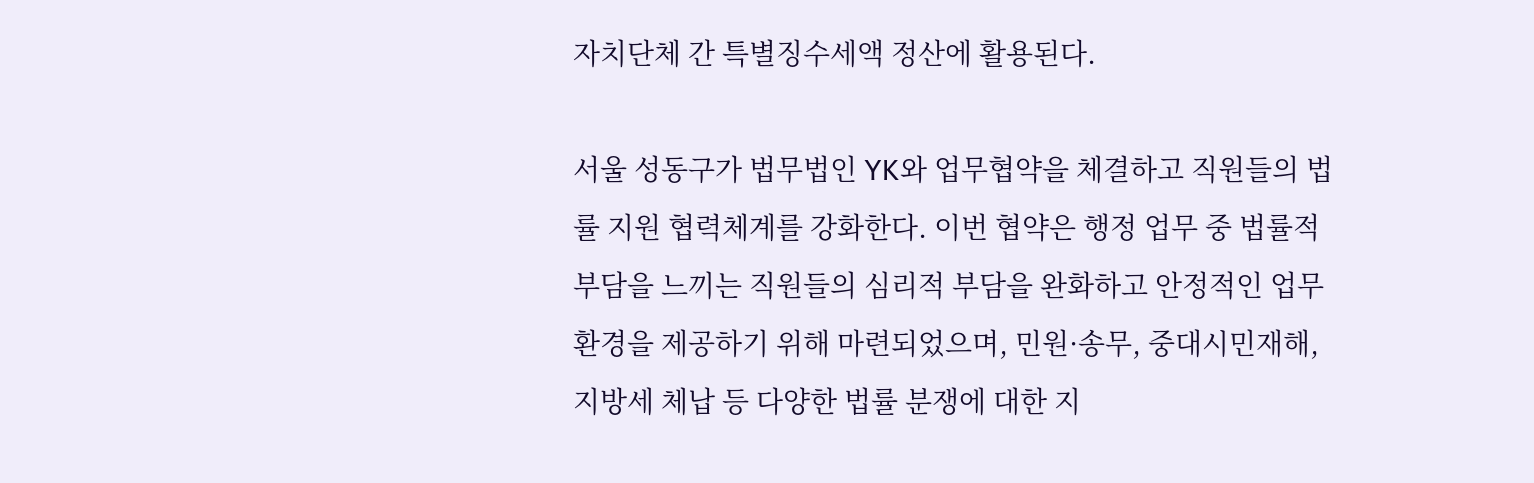자치단체 간 특별징수세액 정산에 활용된다.

서울 성동구가 법무법인 YK와 업무협약을 체결하고 직원들의 법률 지원 협력체계를 강화한다. 이번 협약은 행정 업무 중 법률적 부담을 느끼는 직원들의 심리적 부담을 완화하고 안정적인 업무 환경을 제공하기 위해 마련되었으며, 민원·송무, 중대시민재해, 지방세 체납 등 다양한 법률 분쟁에 대한 지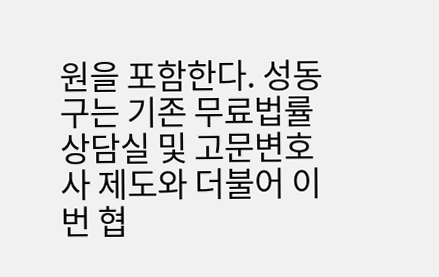원을 포함한다. 성동구는 기존 무료법률상담실 및 고문변호사 제도와 더불어 이번 협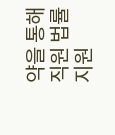약을 통해 직원 법률 지원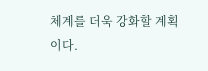체계를 더욱 강화할 계획이다.